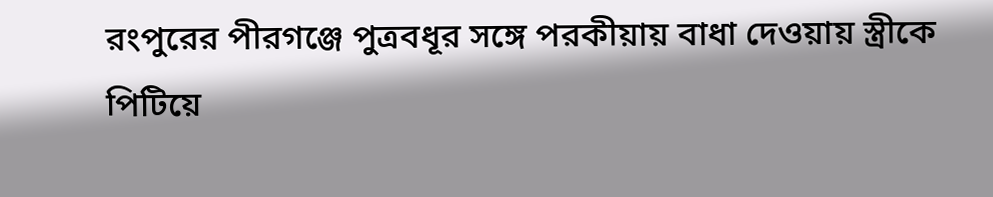রংপুরের পীরগঞ্জে পুত্রবধূর সঙ্গে পরকীয়ায় বাধা দেওয়ায় স্ত্রীকে পিটিয়ে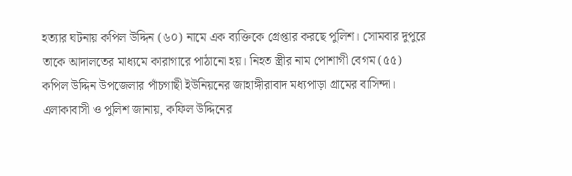হত্যার ঘটনায় কপিল উদ্দিন (৬০) নামে এক ব্যক্তিকে গ্রেপ্তার করছে পুলিশ। সোমবার দুপুরে তাকে আদালতের মাধ্যমে কারাগারে পাঠানো হয়। নিহত স্ত্রীর নাম পোশাগী বেগম (৫৫)
কপিল উদ্দিন উপজেলার পাঁচগাছী ইউনিয়নের জাহাঙ্গীরাবাদ মধ্যপাড়া গ্রামের বাসিন্দা।
এলাকাবাসী ও পুলিশ জানায়, কফিল উদ্দিনের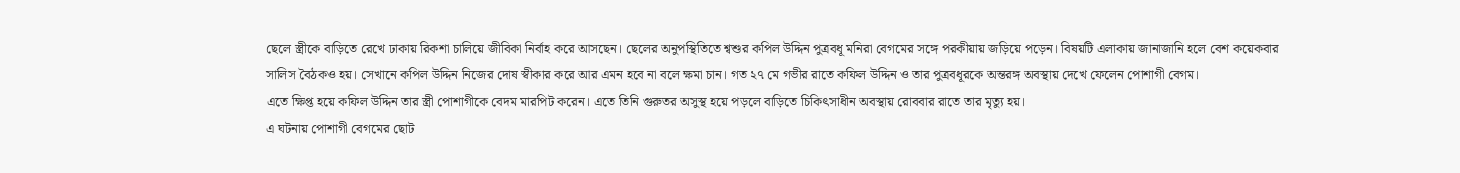ছেলে স্ত্রীকে বাড়িতে রেখে ঢাকায় রিকশা চালিয়ে জীবিকা নির্বাহ করে আসছেন। ছেলের অনুপস্থিতিতে শ্বশুর কপিল উদ্দিন পুত্রবধূ মনিরা বেগমের সঙ্গে পরকীয়ায় জড়িয়ে পড়েন। বিষয়টি এলাকায় জানাজানি হলে বেশ কয়েকবার সালিস বৈঠকও হয়। সেখানে কপিল উদ্দিন নিজের দোষ স্বীকার করে আর এমন হবে না বলে ক্ষমা চান। গত ২৭ মে গভীর রাতে কফিল উদ্দিন ও তার পুত্রবধূরকে অন্তরঙ্গ অবস্থায় দেখে ফেলেন পোশাগী বেগম।
এতে ক্ষিপ্ত হয়ে কফিল উদ্দিন তার স্ত্রী পোশাগীকে বেদম মারপিট করেন। এতে তিনি গুরুতর অসুস্থ হয়ে পড়লে বাড়িতে চিকিৎসাধীন অবস্থায় রোববার রাতে তার মৃত্যু হয়।
এ ঘটনায় পোশাগী বেগমের ছোট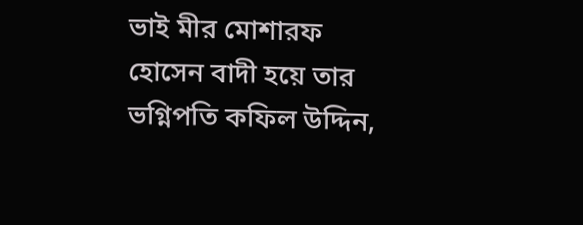ভাই মীর মোশারফ হোসেন বাদী হয়ে তার ভগ্নিপতি কফিল উদ্দিন,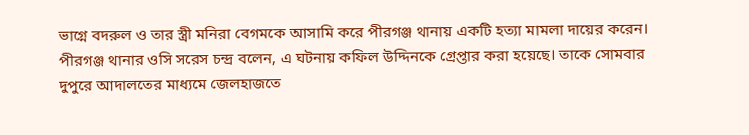ভাগ্নে বদরুল ও তার স্ত্রী মনিরা বেগমকে আসামি করে পীরগঞ্জ থানায় একটি হত্যা মামলা দায়ের করেন।
পীরগঞ্জ থানার ওসি সরেস চন্দ্র বলেন, এ ঘটনায় কফিল উদ্দিনকে গ্রেপ্তার করা হয়েছে। তাকে সোমবার দুপুরে আদালতের মাধ্যমে জেলহাজতে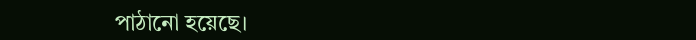পাঠানো হয়েছে।